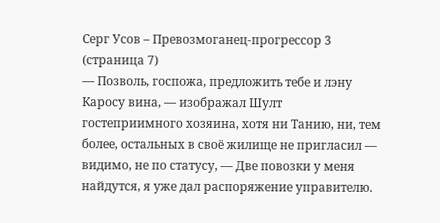Серг Усов – Превозмоганец-прогрессор 3 (страница 7)
— Позволь, госпожа, предложить тебе и лэну Каросу вина, — изображал Шулт гостеприимного хозяина, хотя ни Танию, ни, тем более, остальных в своё жилище не пригласил — видимо, не по статусу, — Две повозки у меня найдутся, я уже дал распоряжение управителю.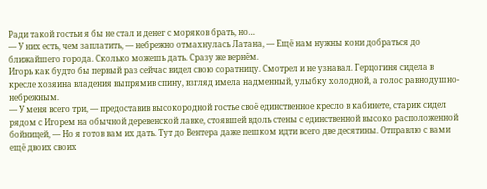Ради такой гостьи я бы не стал и денег с моряков брать, но…
— У них есть, чем заплатить, — небрежно отмахнулась Латана, — Ещё нам нужны кони добраться до ближайшего города. Сколько можешь дать. Сразу же вернём.
Игорь как будто бы первый раз сейчас видел свою соратницу. Смотрел и не узнавал. Герцогиня сидела в кресле хозяина владения выпрямив спину, взгляд имела надменный, улыбку холодной, а голос равнодушно-небрежным.
— У меня всего три, — предоставив высокородной гостье своё единственное кресло в кабинете, старик сидел рядом с Игорем на обычной деревенской лавке, стоявшей вдоль стены с единственной высоко расположенной бойницей, — Но я готов вам их дать. Тут до Вентера даже пешком идти всего две десятины. Отправлю с вами ещё двоих своих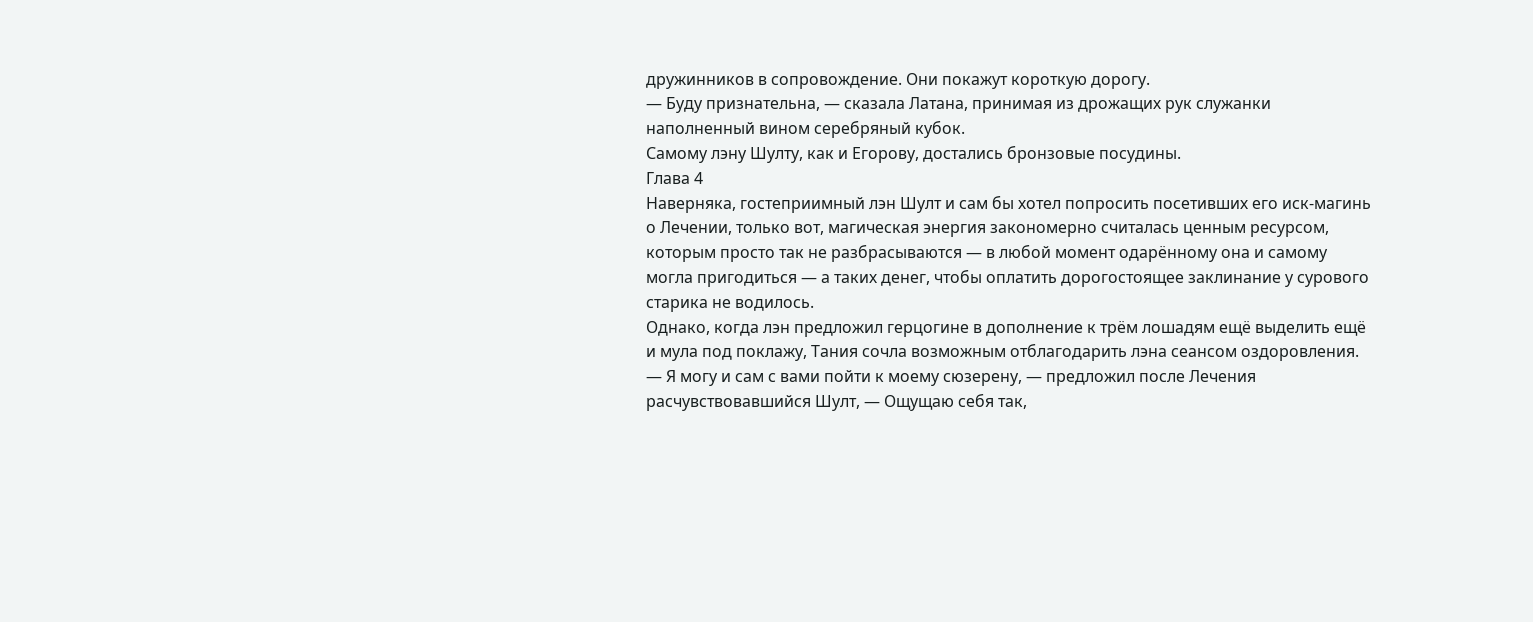дружинников в сопровождение. Они покажут короткую дорогу.
— Буду признательна, — сказала Латана, принимая из дрожащих рук служанки наполненный вином серебряный кубок.
Самому лэну Шулту, как и Егорову, достались бронзовые посудины.
Глава 4
Наверняка, гостеприимный лэн Шулт и сам бы хотел попросить посетивших его иск-магинь о Лечении, только вот, магическая энергия закономерно считалась ценным ресурсом, которым просто так не разбрасываются — в любой момент одарённому она и самому могла пригодиться — а таких денег, чтобы оплатить дорогостоящее заклинание у сурового старика не водилось.
Однако, когда лэн предложил герцогине в дополнение к трём лошадям ещё выделить ещё и мула под поклажу, Тания сочла возможным отблагодарить лэна сеансом оздоровления.
— Я могу и сам с вами пойти к моему сюзерену, — предложил после Лечения расчувствовавшийся Шулт, — Ощущаю себя так,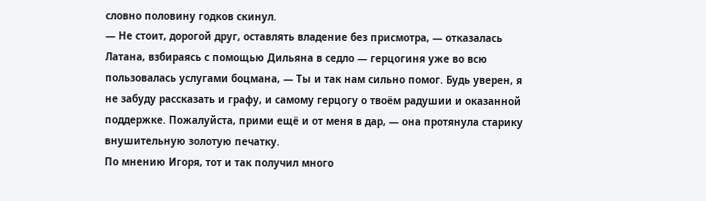словно половину годков скинул.
— Не стоит, дорогой друг, оставлять владение без присмотра, — отказалась Латана, взбираясь с помощью Дильяна в седло — герцогиня уже во всю пользовалась услугами боцмана, — Ты и так нам сильно помог. Будь уверен, я не забуду рассказать и графу, и самому герцогу о твоём радушии и оказанной поддержке. Пожалуйста, прими ещё и от меня в дар, — она протянула старику внушительную золотую печатку.
По мнению Игоря, тот и так получил много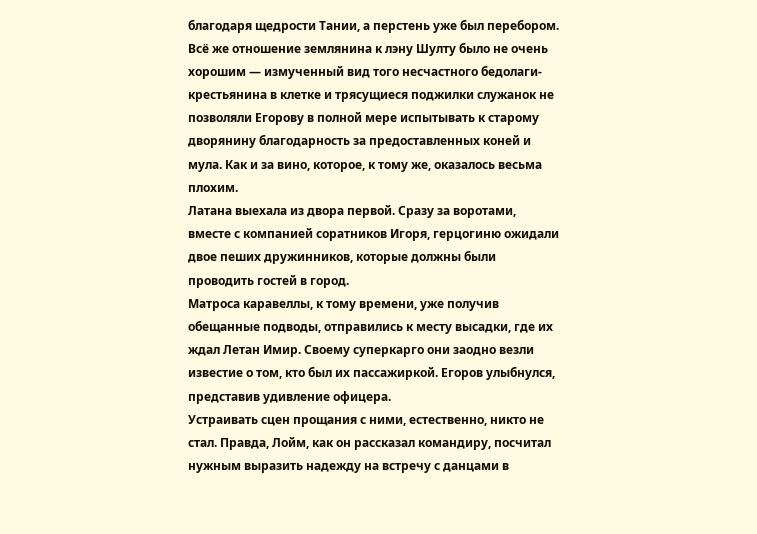благодаря щедрости Тании, а перстень уже был перебором. Всё же отношение землянина к лэну Шулту было не очень хорошим — измученный вид того несчастного бедолаги-крестьянина в клетке и трясущиеся поджилки служанок не позволяли Егорову в полной мере испытывать к старому дворянину благодарность за предоставленных коней и мула. Как и за вино, которое, к тому же, оказалось весьма плохим.
Латана выехала из двора первой. Сразу за воротами, вместе с компанией соратников Игоря, герцогиню ожидали двое пеших дружинников, которые должны были проводить гостей в город.
Матроса каравеллы, к тому времени, уже получив обещанные подводы, отправились к месту высадки, где их ждал Летан Имир. Своему суперкарго они заодно везли известие о том, кто был их пассажиркой. Егоров улыбнулся, представив удивление офицера.
Устраивать сцен прощания с ними, естественно, никто не стал. Правда, Лойм, как он рассказал командиру, посчитал нужным выразить надежду на встречу с данцами в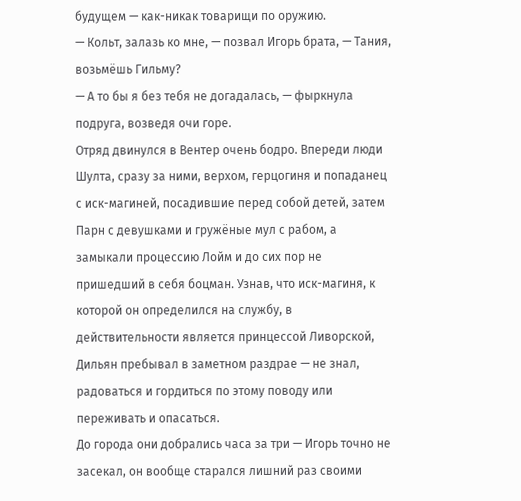будущем — как-никак товарищи по оружию.
— Кольт, залазь ко мне, — позвал Игорь брата, — Тания, возьмёшь Гильму?
— А то бы я без тебя не догадалась, — фыркнула подруга, возведя очи горе.
Отряд двинулся в Вентер очень бодро. Впереди люди Шулта, сразу за ними, верхом, герцогиня и попаданец с иск-магиней, посадившие перед собой детей, затем Парн с девушками и гружёные мул с рабом, а замыкали процессию Лойм и до сих пор не пришедший в себя боцман. Узнав, что иск-магиня, к которой он определился на службу, в действительности является принцессой Ливорской, Дильян пребывал в заметном раздрае — не знал, радоваться и гордиться по этому поводу или переживать и опасаться.
До города они добрались часа за три — Игорь точно не засекал, он вообще старался лишний раз своими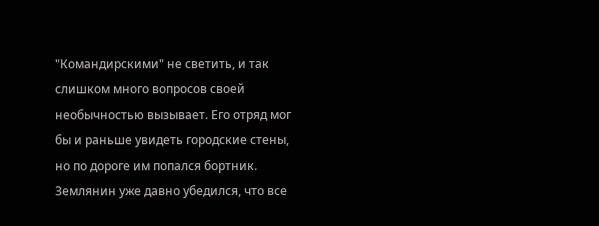"Командирскими" не светить, и так слишком много вопросов своей необычностью вызывает. Его отряд мог бы и раньше увидеть городские стены, но по дороге им попался бортник.
Землянин уже давно убедился, что все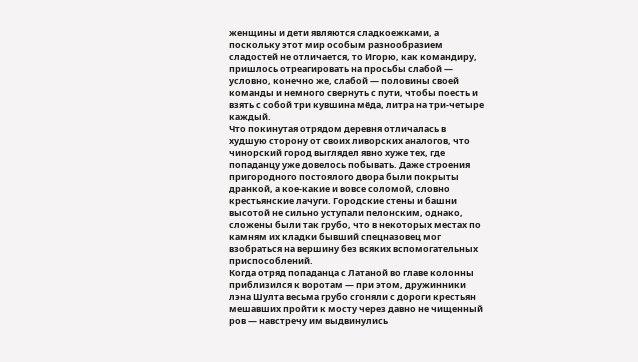женщины и дети являются сладкоежками, а поскольку этот мир особым разнообразием сладостей не отличается, то Игорю, как командиру, пришлось отреагировать на просьбы слабой — условно, конечно же, слабой — половины своей команды и немного свернуть с пути, чтобы поесть и взять с собой три кувшина мёда, литра на три-четыре каждый.
Что покинутая отрядом деревня отличалась в худшую сторону от своих ливорских аналогов, что чинорский город выглядел явно хуже тех, где попаданцу уже довелось побывать. Даже строения пригородного постоялого двора были покрыты дранкой, а кое-какие и вовсе соломой, словно крестьянские лачуги. Городские стены и башни высотой не сильно уступали пелонским, однако, сложены были так грубо, что в некоторых местах по камням их кладки бывший спецназовец мог взобраться на вершину без всяких вспомогательных приспособлений.
Когда отряд попаданца с Латаной во главе колонны приблизился к воротам — при этом, дружинники лэна Шулта весьма грубо сгоняли с дороги крестьян мешавших пройти к мосту через давно не чищенный ров — навстречу им выдвинулись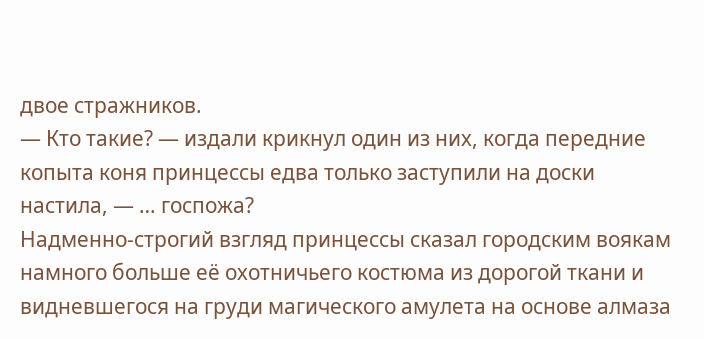двое стражников.
— Кто такие? — издали крикнул один из них, когда передние копыта коня принцессы едва только заступили на доски настила, — … госпожа?
Надменно-строгий взгляд принцессы сказал городским воякам намного больше её охотничьего костюма из дорогой ткани и видневшегося на груди магического амулета на основе алмаза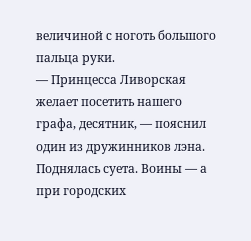величиной с ноготь большого пальца руки.
— Принцесса Ливорская желает посетить нашего графа, десятник, — пояснил один из дружинников лэна.
Поднялась суета. Воины — а при городских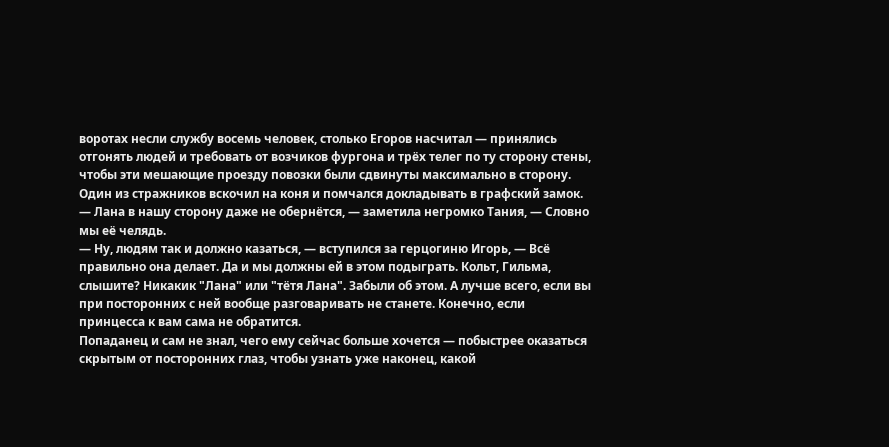воротах несли службу восемь человек, столько Егоров насчитал — принялись отгонять людей и требовать от возчиков фургона и трёх телег по ту сторону стены, чтобы эти мешающие проезду повозки были сдвинуты максимально в сторону. Один из стражников вскочил на коня и помчался докладывать в графский замок.
— Лана в нашу сторону даже не обернётся, — заметила негромко Тания, — Словно мы её челядь.
— Ну, людям так и должно казаться, — вступился за герцогиню Игорь, — Всё правильно она делает. Да и мы должны ей в этом подыграть. Кольт, Гильма, слышите? Никакик "Лана" или "тётя Лана". Забыли об этом. А лучше всего, если вы при посторонних с ней вообще разговаривать не станете. Конечно, если принцесса к вам сама не обратится.
Попаданец и сам не знал, чего ему сейчас больше хочется — побыстрее оказаться скрытым от посторонних глаз, чтобы узнать уже наконец, какой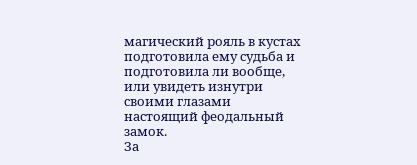магический рояль в кустах подготовила ему судьба и подготовила ли вообще, или увидеть изнутри своими глазами настоящий феодальный замок.
За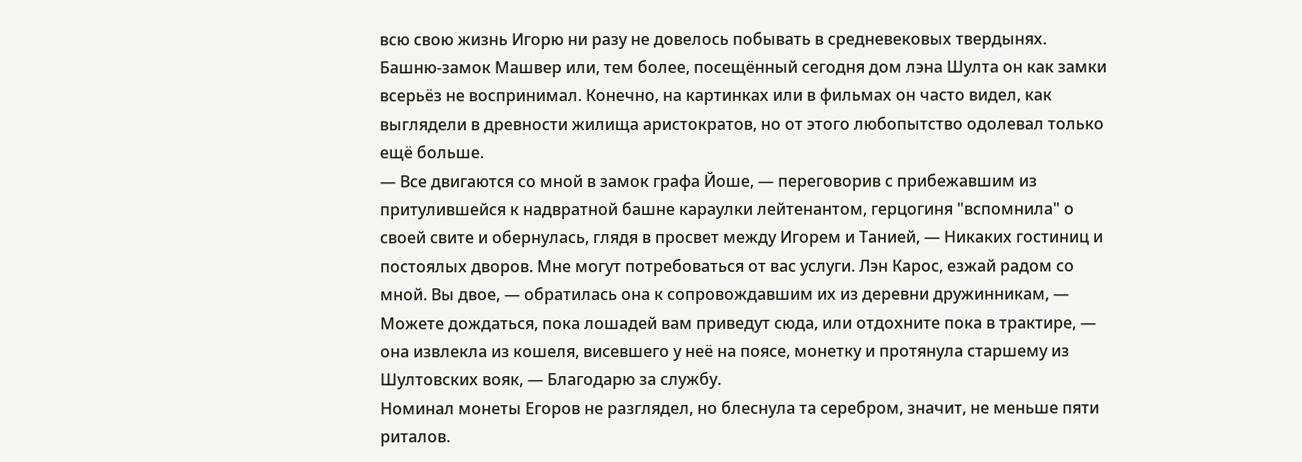всю свою жизнь Игорю ни разу не довелось побывать в средневековых твердынях. Башню-замок Машвер или, тем более, посещённый сегодня дом лэна Шулта он как замки всерьёз не воспринимал. Конечно, на картинках или в фильмах он часто видел, как выглядели в древности жилища аристократов, но от этого любопытство одолевал только ещё больше.
— Все двигаются со мной в замок графа Йоше, — переговорив с прибежавшим из притулившейся к надвратной башне караулки лейтенантом, герцогиня "вспомнила" о своей свите и обернулась, глядя в просвет между Игорем и Танией, — Никаких гостиниц и постоялых дворов. Мне могут потребоваться от вас услуги. Лэн Карос, езжай радом со мной. Вы двое, — обратилась она к сопровождавшим их из деревни дружинникам, — Можете дождаться, пока лошадей вам приведут сюда, или отдохните пока в трактире, — она извлекла из кошеля, висевшего у неё на поясе, монетку и протянула старшему из Шултовских вояк, — Благодарю за службу.
Номинал монеты Егоров не разглядел, но блеснула та серебром, значит, не меньше пяти риталов.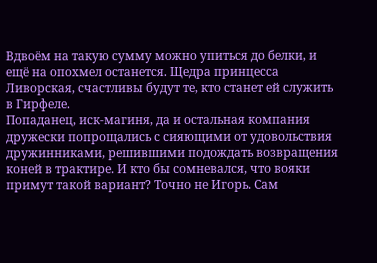Вдвоём на такую сумму можно упиться до белки, и ещё на опохмел останется. Щедра принцесса Ливорская, счастливы будут те, кто станет ей служить в Гирфеле.
Попаданец, иск-магиня, да и остальная компания дружески попрощались с сияющими от удовольствия дружинниками, решившими подождать возвращения коней в трактире. И кто бы сомневался, что вояки примут такой вариант? Точно не Игорь. Сам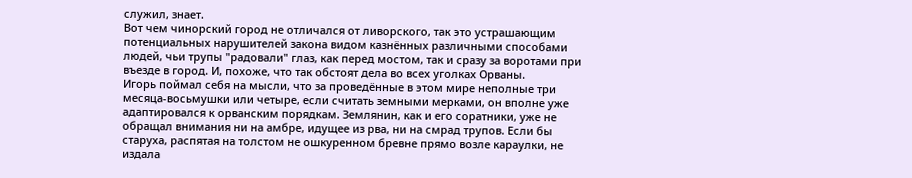служил, знает.
Вот чем чинорский город не отличался от ливорского, так это устрашающим потенциальных нарушителей закона видом казнённых различными способами людей, чьи трупы "радовали" глаз, как перед мостом, так и сразу за воротами при въезде в город. И, похоже, что так обстоят дела во всех уголках Орваны.
Игорь поймал себя на мысли, что за проведённые в этом мире неполные три месяца-восьмушки или четыре, если считать земными мерками, он вполне уже адаптировался к орванским порядкам. Землянин, как и его соратники, уже не обращал внимания ни на амбре, идущее из рва, ни на смрад трупов. Если бы старуха, распятая на толстом не ошкуренном бревне прямо возле караулки, не издала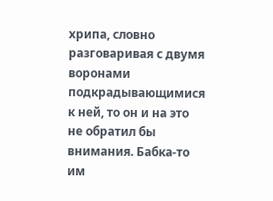хрипа, словно разговаривая с двумя воронами подкрадывающимися к ней, то он и на это не обратил бы внимания. Бабка-то им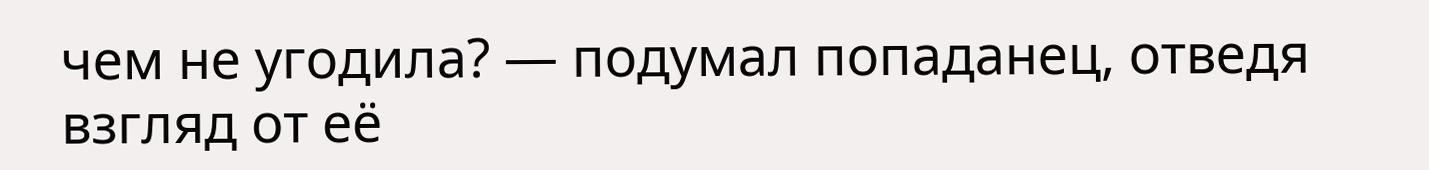чем не угодила? — подумал попаданец, отведя взгляд от её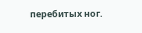перебитых ног.